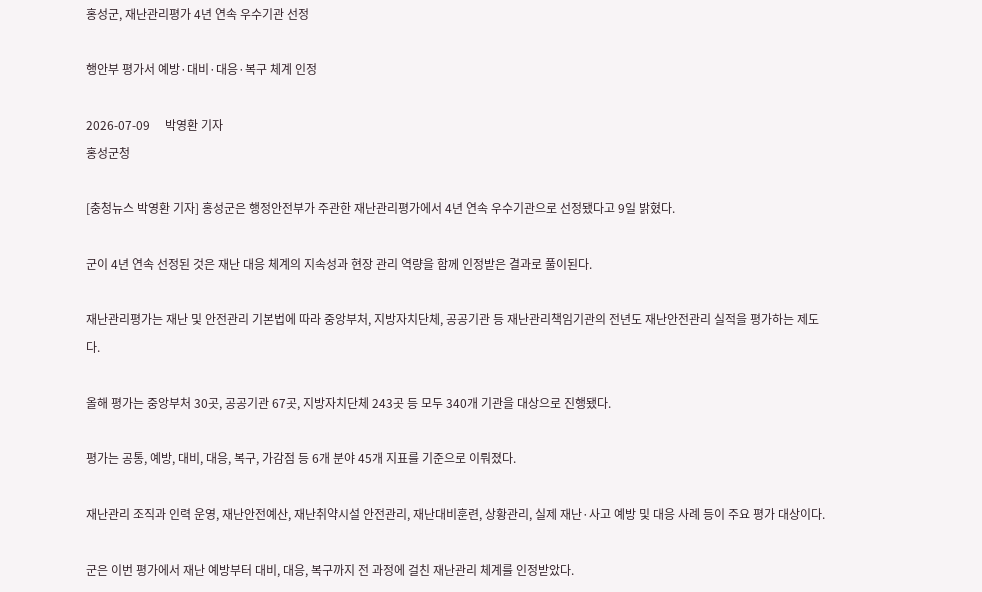홍성군, 재난관리평가 4년 연속 우수기관 선정

행안부 평가서 예방·대비·대응·복구 체계 인정

2026-07-09     박영환 기자
홍성군청

[충청뉴스 박영환 기자] 홍성군은 행정안전부가 주관한 재난관리평가에서 4년 연속 우수기관으로 선정됐다고 9일 밝혔다.

군이 4년 연속 선정된 것은 재난 대응 체계의 지속성과 현장 관리 역량을 함께 인정받은 결과로 풀이된다.

재난관리평가는 재난 및 안전관리 기본법에 따라 중앙부처, 지방자치단체, 공공기관 등 재난관리책임기관의 전년도 재난안전관리 실적을 평가하는 제도다.

올해 평가는 중앙부처 30곳, 공공기관 67곳, 지방자치단체 243곳 등 모두 340개 기관을 대상으로 진행됐다.

평가는 공통, 예방, 대비, 대응, 복구, 가감점 등 6개 분야 45개 지표를 기준으로 이뤄졌다.

재난관리 조직과 인력 운영, 재난안전예산, 재난취약시설 안전관리, 재난대비훈련, 상황관리, 실제 재난·사고 예방 및 대응 사례 등이 주요 평가 대상이다.

군은 이번 평가에서 재난 예방부터 대비, 대응, 복구까지 전 과정에 걸친 재난관리 체계를 인정받았다.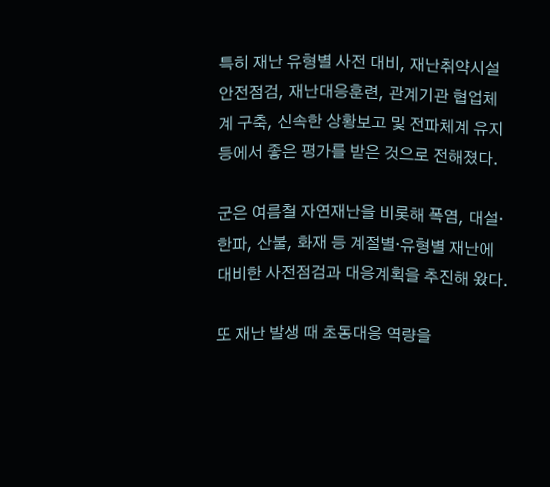특히 재난 유형별 사전 대비, 재난취약시설 안전점검, 재난대응훈련, 관계기관 협업체계 구축, 신속한 상황보고 및 전파체계 유지 등에서 좋은 평가를 받은 것으로 전해졌다.

군은 여름철 자연재난을 비롯해 폭염, 대설·한파, 산불, 화재 등 계절별·유형별 재난에 대비한 사전점검과 대응계획을 추진해 왔다.

또 재난 발생 때 초동대응 역량을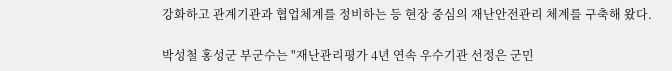강화하고 관계기관과 협업체계를 정비하는 등 현장 중심의 재난안전관리 체계를 구축해 왔다.

박성철 홍성군 부군수는 "재난관리평가 4년 연속 우수기관 선정은 군민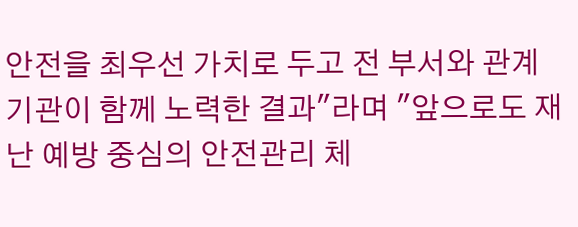안전을 최우선 가치로 두고 전 부서와 관계기관이 함께 노력한 결과"라며 "앞으로도 재난 예방 중심의 안전관리 체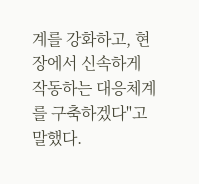계를 강화하고, 현장에서 신속하게 작동하는 대응체계를 구축하겠다"고 말했다.